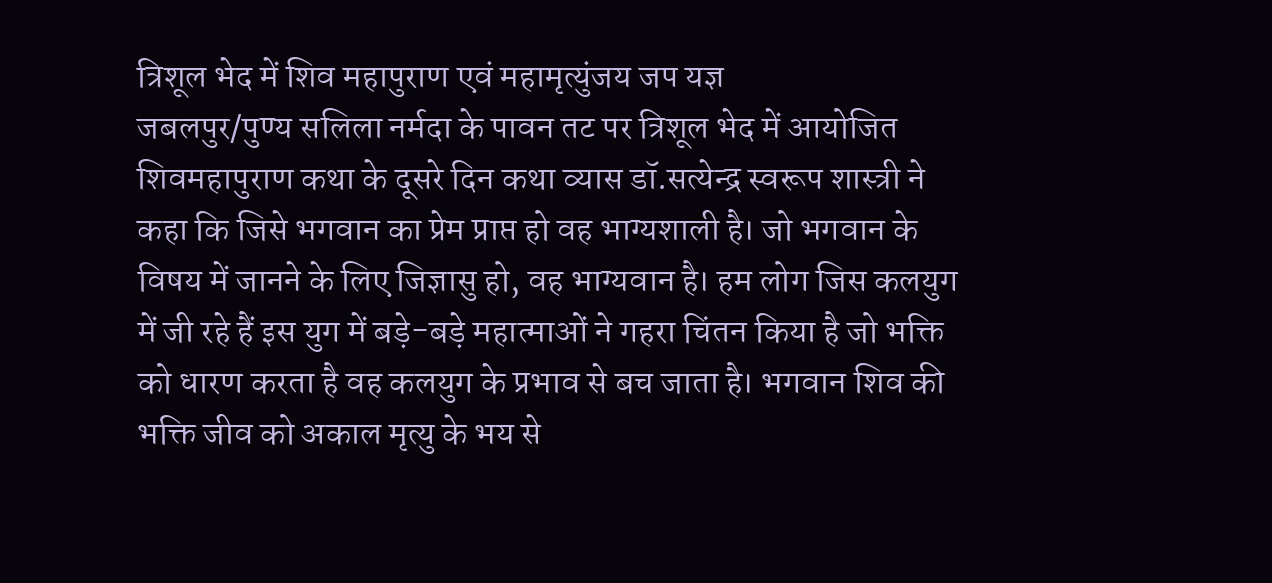त्रिशूल भेद में शिव महापुराण एवं महामृत्युंजय जप यज्ञ
जबलपुर/पुण्य सलिला नर्मदा के पावन तट पर त्रिशूल भेद में आयोजित शिवमहापुराण कथा के दूसरे दिन कथा व्यास डॉ.सत्येन्द्र स्वरूप शास्त्री ने कहा कि जिसे भगवान का प्रेम प्राप्त हो वह भाग्यशाली है। जो भगवान के विषय में जानने के लिए जिज्ञासु हो, वह भाग्यवान है। हम लोग जिस कलयुग में जी रहे हैं इस युग में बड़े-बड़े महात्माओं ने गहरा चिंतन किया है जो भक्ति को धारण करता है वह कलयुग के प्रभाव से बच जाता है। भगवान शिव की भक्ति जीव को अकाल मृत्यु के भय से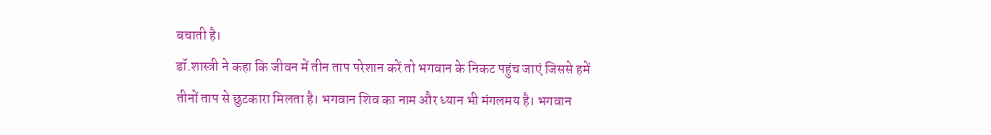बचाती है।
डॉ.शास्त्री ने कहा कि जीवन में तीन ताप परेशान करें तो भगवान के निकट पहुंच जाएं जिससे हमें तीनों ताप से छुटकारा मिलता है। भगवान शिव का नाम और ध्यान भी मंगलमय है। भगवान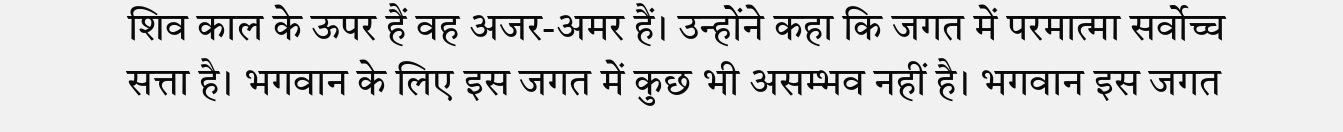शिव काल के ऊपर हैं वह अजर-अमर हैं। उन्होंने कहा कि जगत में परमात्मा सर्वोच्च सत्ता है। भगवान के लिए इस जगत में कुछ भी असम्भव नहीं है। भगवान इस जगत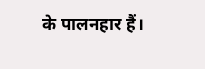के पालनहार हैं।